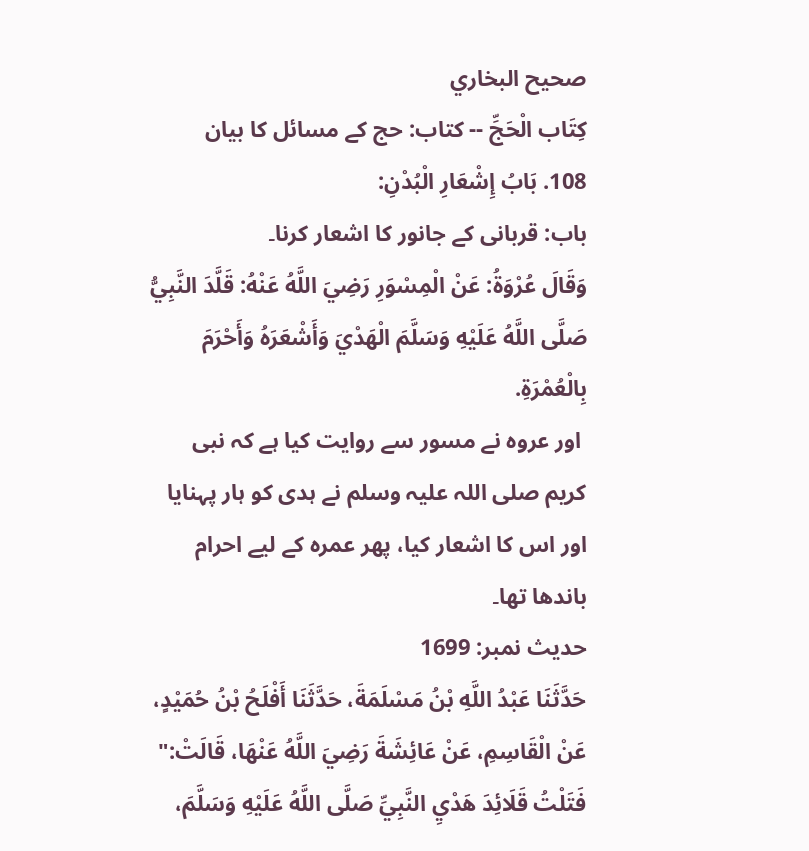صحيح البخاري
كِتَاب الْحَجِّ -- کتاب: حج کے مسائل کا بیان
108. بَابُ إِشْعَارِ الْبُدْنِ:
باب: قربانی کے جانور کا اشعار کرنا۔
وَقَالَ عُرْوَةُ: عَنْ الْمِسْوَرِ رَضِيَ اللَّهُ عَنْهُ: قَلَّدَ النَّبِيُّ صَلَّى اللَّهُ عَلَيْهِ وَسَلَّمَ الْهَدْيَ وَأَشْعَرَهُ وَأَحْرَمَ بِالْعُمْرَةِ.
 اور عروہ نے مسور سے روایت کیا ہے کہ نبی کریم صلی اللہ علیہ وسلم نے ہدی کو ہار پہنایا اور اس کا اشعار کیا، پھر عمرہ کے لیے احرام باندھا تھا۔
حدیث نمبر: 1699
حَدَّثَنَا عَبْدُ اللَّهِ بْنُ مَسْلَمَةَ، حَدَّثَنَا أَفْلَحُ بْنُ حُمَيْدٍ، عَنْ الْقَاسِمِ، عَنْ عَائِشَةَ رَضِيَ اللَّهُ عَنْهَا، قَالَتْ:" فَتَلْتُ قَلَائِدَ هَدْيِ النَّبِيِّ صَلَّى اللَّهُ عَلَيْهِ وَسَلَّمَ،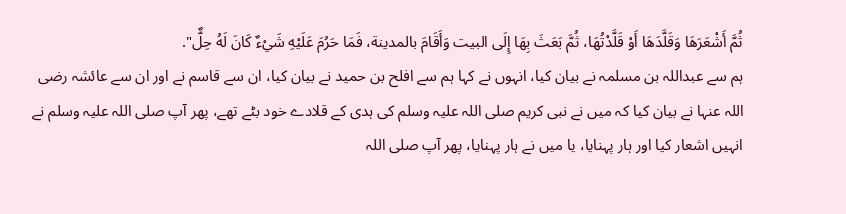ثُمَّ أَشْعَرَهَا وَقَلَّدَهَا أَوْ قَلَّدْتُهَا، ثُمَّ بَعَثَ بِهَا إِلَى البيت وَأَقَامَ بالمدينة، فَمَا حَرُمَ عَلَيْهِ شَيْءٌ كَانَ لَهُ حِلٌّ".
ہم سے عبداللہ بن مسلمہ نے بیان کیا، انہوں نے کہا ہم سے افلح بن حمید نے بیان کیا، ان سے قاسم نے اور ان سے عائشہ رضی اللہ عنہا نے بیان کیا کہ میں نے نبی کریم صلی اللہ علیہ وسلم کی ہدی کے قلادے خود بٹے تھے، پھر آپ صلی اللہ علیہ وسلم نے انہیں اشعار کیا اور ہار پہنایا، یا میں نے ہار پہنایا، پھر آپ صلی اللہ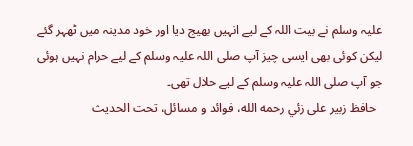علیہ وسلم نے بیت اللہ کے لیے انہیں بھیج دیا اور خود مدینہ میں ٹھہر گئے لیکن کوئی بھی ایسی چیز آپ صلی اللہ علیہ وسلم کے لیے حرام نہیں ہوئی جو آپ صلی اللہ علیہ وسلم کے لیے حلال تھی۔
  حافظ زبير على زئي رحمه الله، فوائد و مسائل، تحت الحديث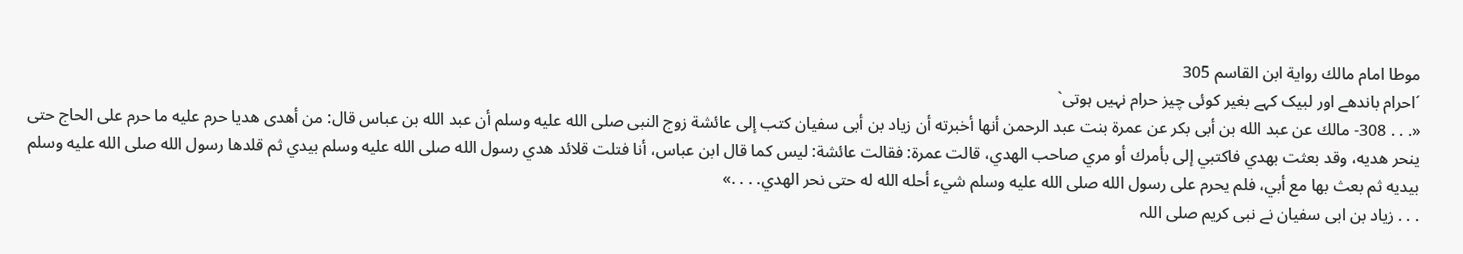موطا امام مالك رواية ابن القاسم 305
´احرام باندھے اور لبیک کہے بغیر کوئی چیز حرام نہیں ہوتی`
«. . . 308- مالك عن عبد الله بن أبى بكر عن عمرة بنت عبد الرحمن أنها أخبرته أن زياد بن أبى سفيان كتب إلى عائشة زوج النبى صلى الله عليه وسلم أن عبد الله بن عباس قال: من أهدى هديا حرم عليه ما حرم على الحاج حتى ينحر هديه، وقد بعثت بهدي فاكتبي إلى بأمرك أو مري صاحب الهدي، قالت عمرة: فقالت عائشة: ليس كما قال ابن عباس، أنا فتلت قلائد هدي رسول الله صلى الله عليه وسلم بيدي ثم قلدها رسول الله صلى الله عليه وسلم بيديه ثم بعث بها مع أبي، فلم يحرم على رسول الله صلى الله عليه وسلم شيء أحله الله له حتى نحر الهدي. . . .»
. . . زیاد بن ابی سفیان نے نبی کریم صلی اللہ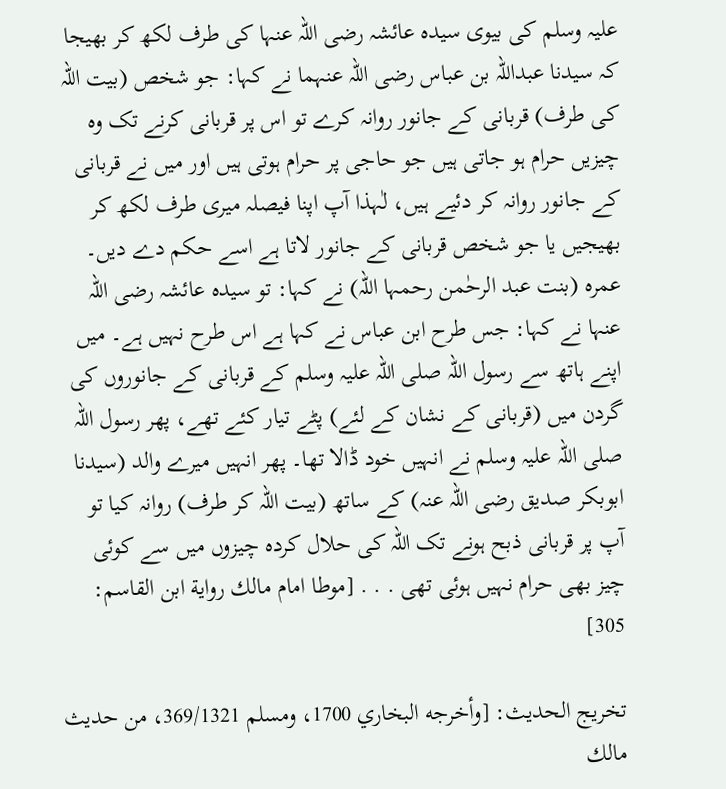علیہ وسلم کی بیوی سیدہ عائشہ رضی اللہ عنہا کی طرف لکھ کر بھیجا کہ سیدنا عبداللہ بن عباس رضی اللہ عنہما نے کہا: جو شخص (بیت اللہ کی طرف) قربانی کے جانور روانہ کرے تو اس پر قربانی کرنے تک وہ چیزیں حرام ہو جاتی ہیں جو حاجی پر حرام ہوتی ہیں اور میں نے قربانی کے جانور روانہ کر دئیے ہیں، لٰہذا آپ اپنا فیصلہ میری طرف لکھ کر بھیجیں یا جو شخص قربانی کے جانور لاتا ہے اسے حکم دے دیں۔ عمرہ (بنت عبد الرحٰمن رحمہا اللہ) نے کہا: تو سیدہ عائشہ رضی اللہ عنہا نے کہا: جس طرح ابن عباس نے کہا ہے اس طرح نہیں ہے۔ میں اپنے ہاتھ سے رسول اللہ صلی اللہ علیہ وسلم کے قربانی کے جانوروں کی گردن میں (قربانی کے نشان کے لئے) پٹے تیار کئے تھے، پھر رسول اللہ صلی اللہ علیہ وسلم نے انہیں خود ڈالا تھا۔ پھر انہیں میرے والد (سیدنا ابوبکر صدیق رضی اللہ عنہ) کے ساتھ (بیت اللہ کر طرف) روانہ کیا تو آپ پر قربانی ذبح ہونے تک اللہ کی حلال کردہ چیزوں میں سے کوئی چیز بھی حرام نہیں ہوئی تھی . . . [موطا امام مالك رواية ابن القاسم: 305]

تخریج الحدیث: [وأخرجه البخاري 1700، ومسلم 369/1321، من حديث مالك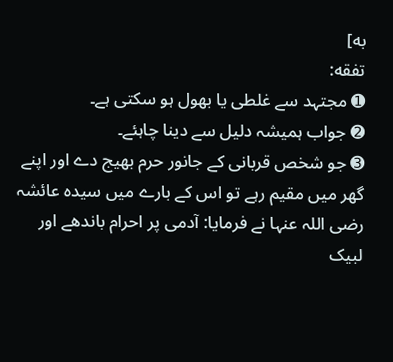به]
تفقه:
➊ مجتہد سے غلطی یا بھول ہو سکتی ہے۔
➋ جواب ہمیشہ دلیل سے دینا چاہئے۔
➌ جو شخص قربانی کے جانور حرم بھیج دے اور اپنے گھر میں مقیم رہے تو اس کے بارے میں سیدہ عائشہ رضی اللہ عنہا نے فرمایا: آدمی پر احرام باندھے اور لبیک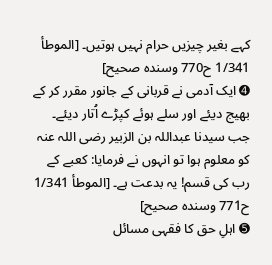کہے بغیر چیزیں حرام نہیں ہوتیں۔ [الموطأ 1/341 ح770 وسنده صحيح]
➍ ایک آدمی نے قربانی کے جانور مقرر کر کے بھیج دیئے اور سلے ہوئے کپڑے اُتار دیئے۔ جب سیدنا عبداللہ بن الزبیر رضی اللہ عنہ کو معلوم ہوا تو انہوں نے فرمایا: کعبے کے رب کی قسم! یہ بدعت ہے۔ [الموطأ 1/341 ح771 وسنده صحيح]
➎ اہلِ حق کا فقہی مسائل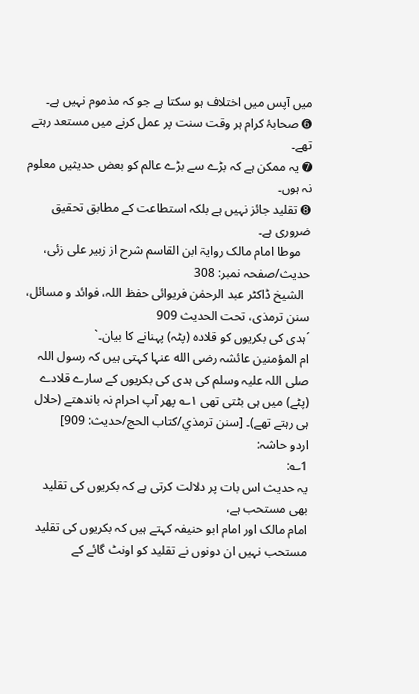میں آپس میں اختلاف ہو سکتا ہے جو کہ مذموم نہیں ہے۔
➏ صحابۂ کرام ہر وقت سنت پر عمل کرنے میں مستعد رہتے تھے۔
➐ یہ ممکن ہے کہ بڑے سے بڑے عالم کو بعض حدیثیں معلوم نہ ہوں۔
➑ تقلید جائز نہیں ہے بلکہ استطاعت کے مطابق تحقیق ضروری ہے۔
   موطا امام مالک روایۃ ابن القاسم شرح از زبیر علی زئی، حدیث/صفحہ نمبر: 308
  الشیخ ڈاکٹر عبد الرحمٰن فریوائی حفظ اللہ، فوائد و مسائل، سنن ترمذی، تحت الحديث 909
´ہدی کی بکریوں کو قلادہ (پٹہ) پہنانے کا بیان۔`
ام المؤمنین عائشہ رضی الله عنہا کہتی ہیں کہ رسول اللہ صلی اللہ علیہ وسلم کی ہدی کی بکریوں کے سارے قلادے (پٹے) میں ہی بٹتی تھی ۱؎ پھر آپ احرام نہ باندھتے (حلال ہی رہتے تھے)۔ [سنن ترمذي/كتاب الحج/حدیث: 909]
اردو حاشہ:
1؎:
یہ حدیث اس بات پر دلالت کرتی ہے کہ بکریوں کی تقلید بھی مستحب ہے،
امام مالک اور امام ابو حنیفہ کہتے ہیں کہ بکریوں کی تقلید مستحب نہیں ان دونوں نے تقلید کو اونٹ گائے کے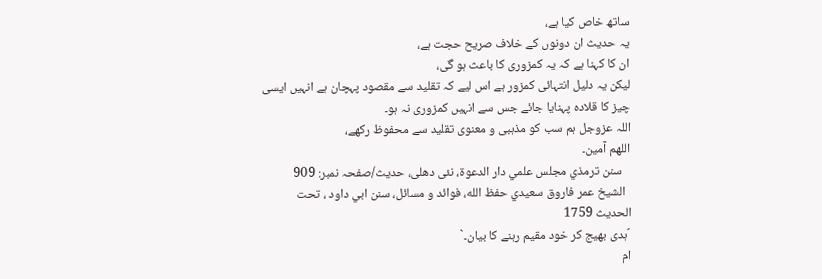ساتھ خاص کیا ہے،
یہ حدیث ان دونوں کے خلاف صریح حجت ہے،
ان کا کہنا ہے کہ یہ کمزوری کا باعث ہو گی،
لیکن یہ دلیل انتہائی کمزور ہے اس لیے کہ تقلید سے مقصود پہچان ہے انہیں ایسی چیز کا قلادہ پہنایا جائے جس سے انہیں کمزوری نہ ہو۔
اللہ عزوجل ہم سب کو مذہبی و معنوی تقلید سے محفوظ رکھے،
اللھم آمین۔
   سنن ترمذي مجلس علمي دار الدعوة، نئى دهلى، حدیث/صفحہ نمبر: 909
  الشيخ عمر فاروق سعيدي حفظ الله، فوائد و مسائل، سنن ابي داود ، تحت الحديث 1759
´ہدی بھیج کر خود مقیم رہنے کا بیان۔`
ام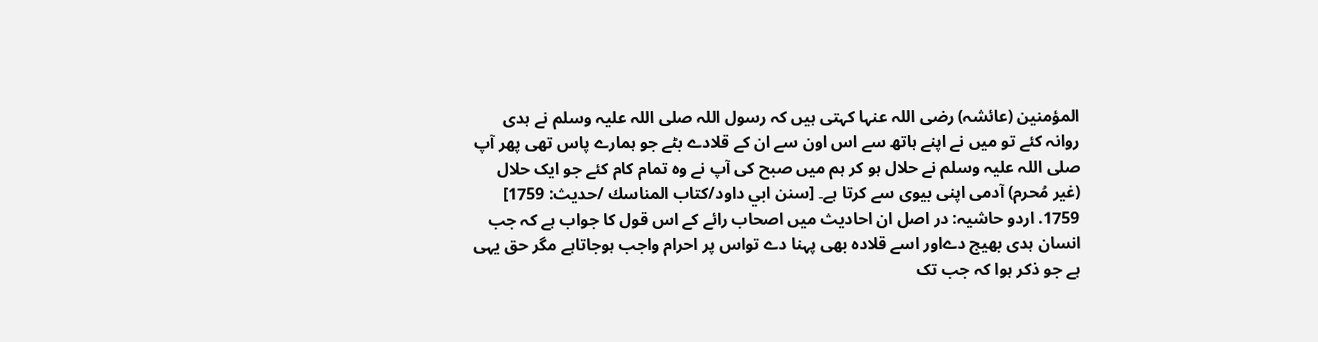المؤمنین (عائشہ) رضی اللہ عنہا کہتی ہیں کہ رسول اللہ صلی اللہ علیہ وسلم نے ہدی روانہ کئے تو میں نے اپنے ہاتھ سے اس اون سے ان کے قلادے بٹے جو ہمارے پاس تھی پھر آپ صلی اللہ علیہ وسلم نے حلال ہو کر ہم میں صبح کی آپ نے وہ تمام کام کئے جو ایک حلال (غیر مُحرم) آدمی اپنی بیوی سے کرتا ہے۔ [سنن ابي داود/كتاب المناسك /حدیث: 1759]
1759. اردو حاشیہ: در اصل ان احادیث میں اصحاب رائے کے اس قول کا جواب ہے کہ جب انسان ہدی بھیج دےاور اسے قلادہ بھی پہنا دے تواس پر احرام واجب ہوجاتاہے مگر حق یہی ہے جو ذکر ہوا کہ جب تک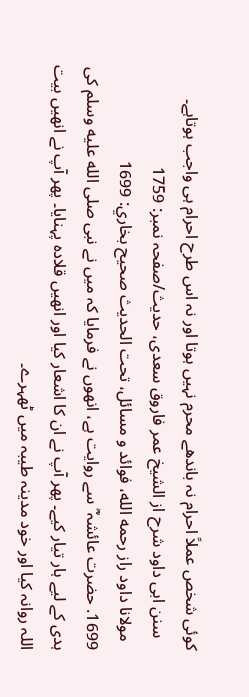کوئی شخص عملاً احرام نہ باندھے محرم نہیں ہوتا اور نہ اس طرح احرام ہی واجب ہوتاہے۔
   سنن ابی داود شرح از الشیخ عمر فاروق سعدی، حدیث/صفحہ نمبر: 1759
  مولانا داود راز رحمه الله، فوائد و مسائل، تحت الحديث صحيح بخاري: 1699
1699. حضرت عائشہ ؓ سے روایت ہے، انھوں نے فرمایا کہ میں نے نبی صلى الله عليه وسلم کی ہدی کے لیے ہار تیار کیے۔ پھر آپ نے ان کا اشعار کیا اور انھیں قلادہ پہنایا۔ پھر آپ نے انھیں بیت اللہ روانہ کیا اور خود مدینہ طیبہ میں ٹھہرے۔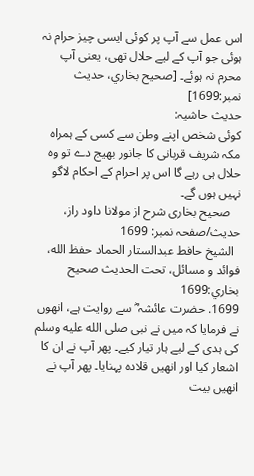اس عمل سے آپ پر کوئی ایسی چیز حرام نہ ہوئی جو آپ کے لیے حلال تھی، یعنی آپ محرم نہ ہوئے۔ [صحيح بخاري، حديث نمبر:1699]
حدیث حاشیہ:
کوئی شخص اپنے وطن سے کسی کے ہمراہ مکہ شریف قربانی کا جانور بھیج دے تو وہ حلال ہی رہے گا اس پر احرام کے احکام لاگو نہیں ہوں گے۔
   صحیح بخاری شرح از مولانا داود راز، حدیث/صفحہ نمبر: 1699
  الشيخ حافط عبدالستار الحماد حفظ الله، فوائد و مسائل، تحت الحديث صحيح بخاري:1699
1699. حضرت عائشہ ؓ سے روایت ہے، انھوں نے فرمایا کہ میں نے نبی صلى الله عليه وسلم کی ہدی کے لیے ہار تیار کیے۔ پھر آپ نے ان کا اشعار کیا اور انھیں قلادہ پہنایا۔ پھر آپ نے انھیں بیت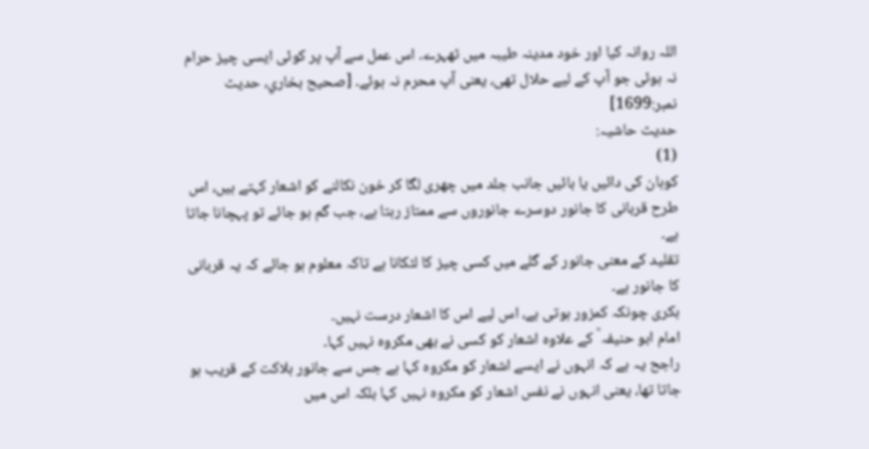اللہ روانہ کیا اور خود مدینہ طیبہ میں ٹھہرے۔ اس عمل سے آپ پر کوئی ایسی چیز حرام نہ ہوئی جو آپ کے لیے حلال تھی، یعنی آپ محرم نہ ہوئے۔ [صحيح بخاري، حديث نمبر:1699]
حدیث حاشیہ:
(1)
کوہان کی دائیں یا بائیں جانب جلد میں چھری لگا کر خون نکالنے کو اشعار کہتے ہیں، اس طرح قربانی کا جانور دوسرے جانوروں سے ممتاز رہتا ہے، جب گم ہو جائے تو پہچانا جاتا ہے۔
تقلید کے معنی جانور کے گلے میں کسی چیز کا لٹکانا ہے تاکہ معلوم ہو جائے کہ یہ قربانی کا جانور ہے۔
بکری چونکہ کمزور ہوتی ہے، اس لیے اس کا اشعار درست نہیں۔
امام ابو حنیفہ ؒ کے علاوہ اشعار کو کسی نے بھی مکروہ نہیں کہا۔
راجح یہ ہے کہ انہوں نے ایسے اشعار کو مکروہ کہا ہے جس سے جانور ہلاکت کے قریب ہو جاتا تھا، یعنی انہوں نے نفس اشعار کو مکروہ نہیں کہا بلکہ اس میں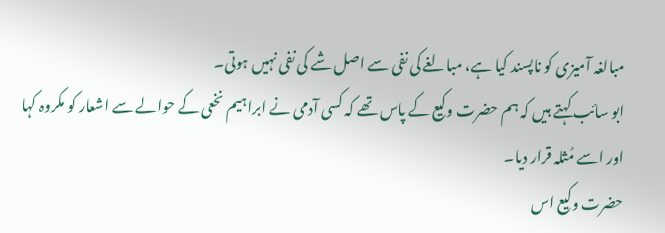مبالغہ آمیزی کو ناپسند کیا ہے، مبالغے کی نفی سے اصل شے کی نفی نہیں ہوتی۔
ابو سائب کہتے ہیں کہ ہم حضرت وکیع کے پاس تھے کہ کسی آدمی نے ابراہیم نخعی کے حوالے سے اشعار کو مکروہ کہا اور اسے مُثلہ قرار دیا۔
حضرت وکیع اس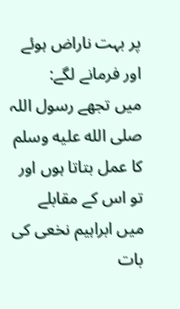پر بہت ناراض ہوئے اور فرمانے لگے:
میں تجھے رسول اللہ صلى الله عليه وسلم کا عمل بتاتا ہوں اور تو اس کے مقابلے میں ابراہیم نخعی کی بات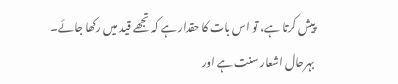پیش کرتا ہے، تو اس بات کا حقدار ہے کہ تجھے قید میں رکھا جائے۔
بہرحال اشعار سنت ہے اور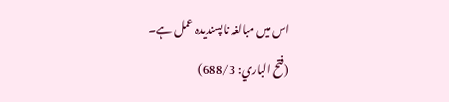اس میں مبالغہ ناپسندیدہ عمل ہے۔
(فتح الباري: 688/3)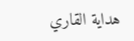هداية القاري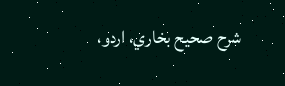شرح صحيح بخاري، اردو،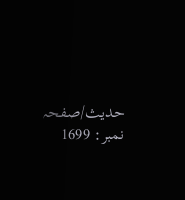حدیث/صفحہ نمبر: 1699